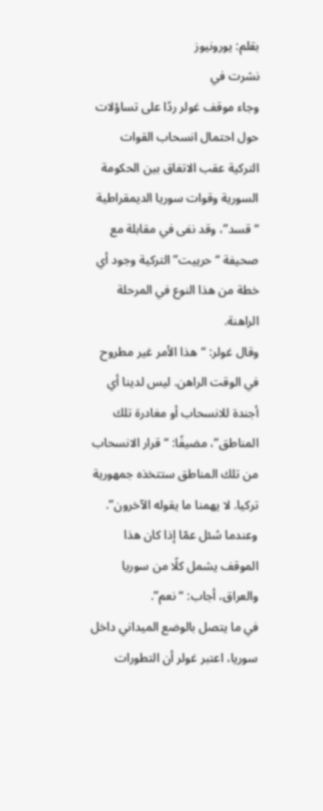بقلم: يورونيوز
نشرت في
وجاء موقف غولر ردًا على تساؤلات حول احتمال انسحاب القوات التركية عقب الاتفاق بين الحكومة السورية وقوات سوريا الديمقراطية “قسد”، وقد نفى في مقابلة مع صحيفة “حرييت” التركية وجود أي خطة من هذا النوع في المرحلة الراهنة.
وقال غولر: “هذا الأمر غير مطروح في الوقت الراهن. ليس لدينا أي أجندة للانسحاب أو مغادرة تلك المناطق”، مضيفًا: “قرار الانسحاب من تلك المناطق ستتخذه جمهورية تركيا. لا يهمنا ما يقوله الآخرون”. وعندما سُئل عمّا إذا كان هذا الموقف يشمل كلًا من سوريا والعراق، أجاب: “نعم”.
في ما يتصل بالوضع الميداني داخل سوريا، اعتبر غولر أن التطورات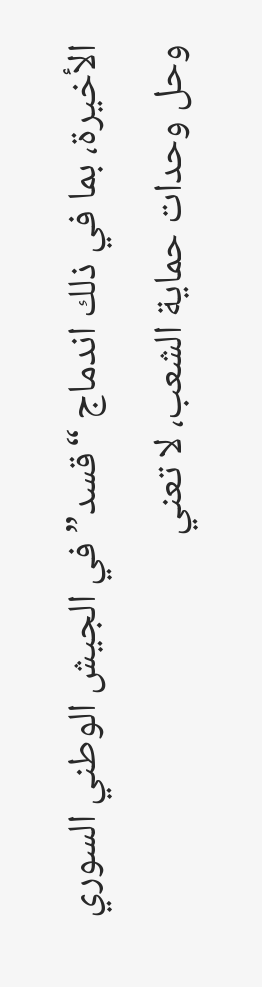الأخيرة، بما في ذلك اندماج “قسد” في الجيش الوطني السوري وحل وحدات حماية الشعب، لا تعني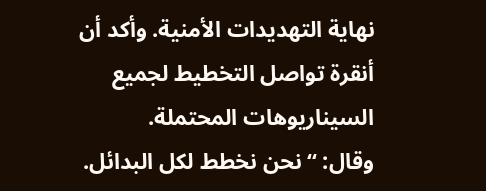نهاية التهديدات الأمنية. وأكد أن أنقرة تواصل التخطيط لجميع السيناريوهات المحتملة.
وقال: “نحن نخطط لكل البدائل.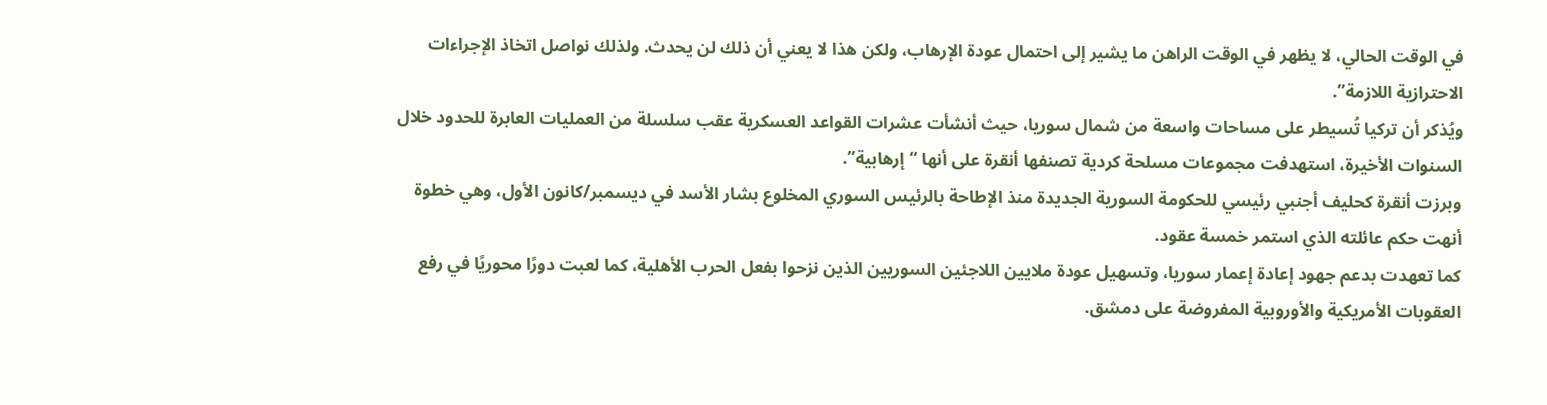في الوقت الحالي، لا يظهر في الوقت الراهن ما يشير إلى احتمال عودة الإرهاب، ولكن هذا لا يعني أن ذلك لن يحدث. ولذلك نواصل اتخاذ الإجراءات الاحترازية اللازمة”.
ويُذكر أن تركيا تُسيطر على مساحات واسعة من شمال سوريا، حيث أنشأت عشرات القواعد العسكرية عقب سلسلة من العمليات العابرة للحدود خلال السنوات الأخيرة، استهدفت مجموعات مسلحة كردية تصنفها أنقرة على أنها “إرهابية”.
وبرزت أنقرة كحليف أجنبي رئيسي للحكومة السورية الجديدة منذ الإطاحة بالرئيس السوري المخلوع بشار الأسد في ديسمبر/كانون الأول، وهي خطوة أنهت حكم عائلته الذي استمر خمسة عقود.
كما تعهدت بدعم جهود إعادة إعمار سوريا، وتسهيل عودة ملايين اللاجئين السوريين الذين نزحوا بفعل الحرب الأهلية، كما لعبت دورًا محوريًا في رفع العقوبات الأمريكية والأوروبية المفروضة على دمشق.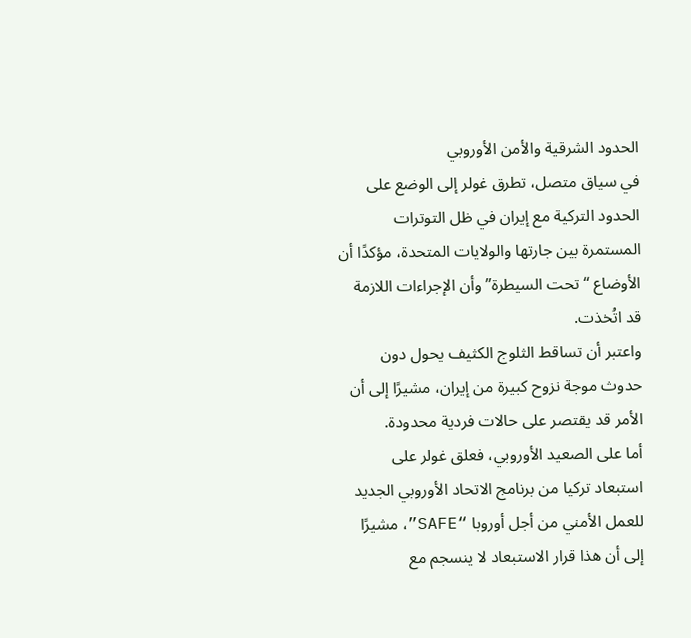الحدود الشرقية والأمن الأوروبي
في سياق متصل، تطرق غولر إلى الوضع على الحدود التركية مع إيران في ظل التوترات المستمرة بين جارتها والولايات المتحدة، مؤكدًا أن الأوضاع “تحت السيطرة” وأن الإجراءات اللازمة قد اتُخذت.
واعتبر أن تساقط الثلوج الكثيف يحول دون حدوث موجة نزوح كبيرة من إيران، مشيرًا إلى أن الأمر قد يقتصر على حالات فردية محدودة.
أما على الصعيد الأوروبي، فعلق غولر على استبعاد تركيا من برنامج الاتحاد الأوروبي الجديد للعمل الأمني من أجل أوروبا “SAFE”، مشيرًا إلى أن هذا قرار الاستبعاد لا ينسجم مع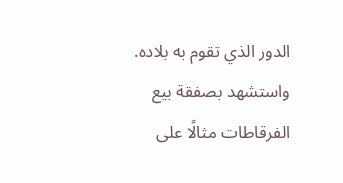الدور الذي تقوم به بلاده.
واستشهد بصفقة بيع الفرقاطات مثالًا على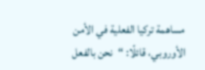مساهمة تركيا الفعلية في الأمن الأوروبي، قائلًا: “نحن بالفعل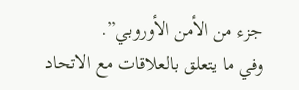جزء من الأمن الأوروبي”.
وفي ما يتعلق بالعلاقات مع الاتحاد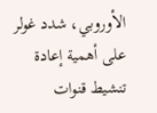الأوروبي، شدد غولر على أهمية إعادة تنشيط قنوات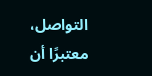التواصل، معتبرًا أن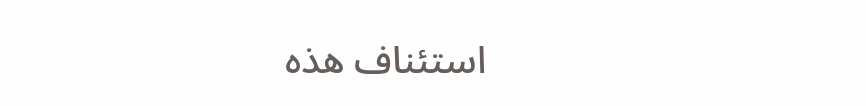استئناف هذه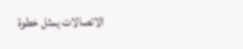الاتصالات يمثل خطوة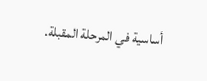أساسية في المرحلة المقبلة.